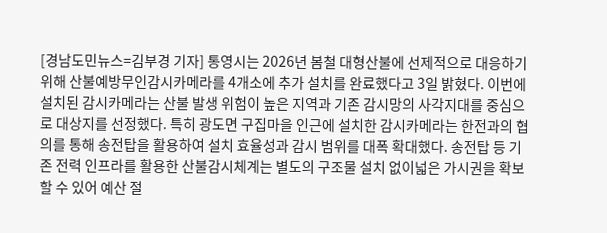[경남도민뉴스=김부경 기자] 통영시는 2026년 봄철 대형산불에 선제적으로 대응하기 위해 산불예방무인감시카메라를 4개소에 추가 설치를 완료했다고 3일 밝혔다. 이번에 설치된 감시카메라는 산불 발생 위험이 높은 지역과 기존 감시망의 사각지대를 중심으로 대상지를 선정했다. 특히 광도면 구집마을 인근에 설치한 감시카메라는 한전과의 협의를 통해 송전탑을 활용하여 설치 효율성과 감시 범위를 대폭 확대했다. 송전탑 등 기존 전력 인프라를 활용한 산불감시체계는 별도의 구조물 설치 없이넓은 가시권을 확보할 수 있어 예산 절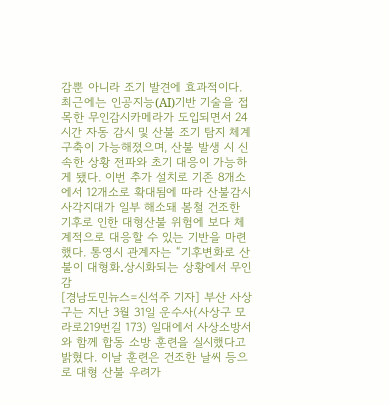감뿐 아니라 조기 발견에 효과적이다. 최근에는 인공지능(AI)기반 기술을 접목한 무인감시카메라가 도입되면서 24시간 자동 감시 및 산불 조기 탐지 체계 구축이 가능해졌으며, 산불 발생 시 신속한 상황 전파와 초기 대응이 가능하게 됐다. 이번 추가 설치로 기존 8개소에서 12개소로 확대됨에 따라 산불감시 사각지대가 일부 해소돼 봄철 건조한 기후로 인한 대형산불 위험에 보다 체계적으로 대응할 수 있는 기반을 마련했다. 통영시 관계자는 “기후변화로 산불이 대형화․상시화되는 상황에서 무인감
[경남도민뉴스=신석주 기자] 부산 사상구는 지난 3월 31일 운수사(사상구 모라로219번길 173) 일대에서 사상소방서와 함께 합동 소방 훈련을 실시했다고 밝혔다. 이날 훈련은 건조한 날씨 등으로 대형 산불 우려가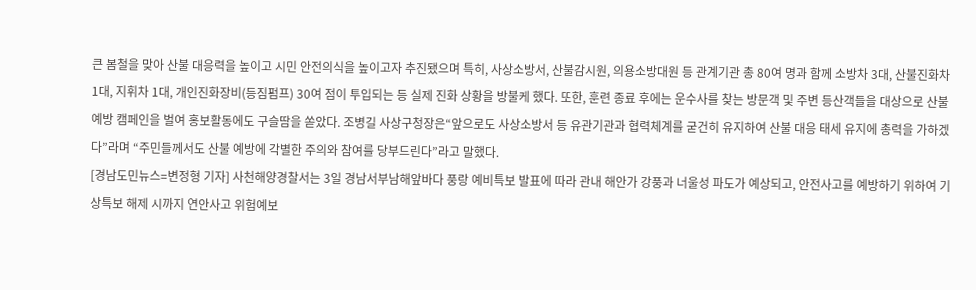큰 봄철을 맞아 산불 대응력을 높이고 시민 안전의식을 높이고자 추진됐으며 특히, 사상소방서, 산불감시원, 의용소방대원 등 관계기관 총 80여 명과 함께 소방차 3대, 산불진화차 1대, 지휘차 1대, 개인진화장비(등짐펌프) 30여 점이 투입되는 등 실제 진화 상황을 방불케 했다. 또한, 훈련 종료 후에는 운수사를 찾는 방문객 및 주변 등산객들을 대상으로 산불 예방 캠페인을 벌여 홍보활동에도 구슬땀을 쏟았다. 조병길 사상구청장은“앞으로도 사상소방서 등 유관기관과 협력체계를 굳건히 유지하여 산불 대응 태세 유지에 총력을 가하겠다”라며 “주민들께서도 산불 예방에 각별한 주의와 참여를 당부드린다”라고 말했다.
[경남도민뉴스=변정형 기자] 사천해양경찰서는 3일 경남서부남해앞바다 풍랑 예비특보 발표에 따라 관내 해안가 강풍과 너울성 파도가 예상되고, 안전사고를 예방하기 위하여 기상특보 해제 시까지 연안사고 위험예보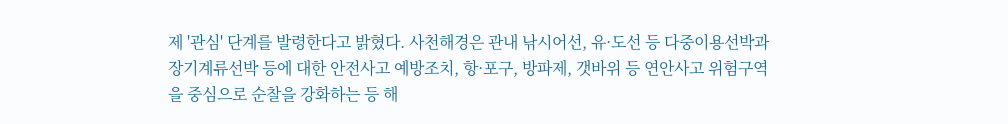제 '관심' 단계를 발령한다고 밝혔다. 사천해경은 관내 낚시어선, 유·도선 등 다중이용선박과 장기계류선박 등에 대한 안전사고 예방조치, 항·포구, 방파제, 갯바위 등 연안사고 위험구역을 중심으로 순찰을 강화하는 등 해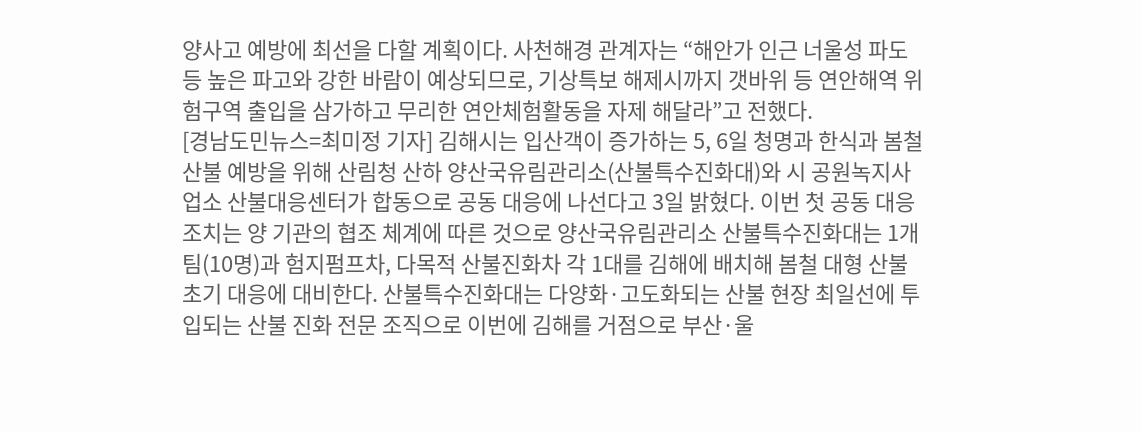양사고 예방에 최선을 다할 계획이다. 사천해경 관계자는 “해안가 인근 너울성 파도 등 높은 파고와 강한 바람이 예상되므로, 기상특보 해제시까지 갯바위 등 연안해역 위험구역 출입을 삼가하고 무리한 연안체험활동을 자제 해달라”고 전했다.
[경남도민뉴스=최미정 기자] 김해시는 입산객이 증가하는 5, 6일 청명과 한식과 봄철 산불 예방을 위해 산림청 산하 양산국유림관리소(산불특수진화대)와 시 공원녹지사업소 산불대응센터가 합동으로 공동 대응에 나선다고 3일 밝혔다. 이번 첫 공동 대응 조치는 양 기관의 협조 체계에 따른 것으로 양산국유림관리소 산불특수진화대는 1개 팀(10명)과 험지펌프차, 다목적 산불진화차 각 1대를 김해에 배치해 봄철 대형 산불 초기 대응에 대비한다. 산불특수진화대는 다양화·고도화되는 산불 현장 최일선에 투입되는 산불 진화 전문 조직으로 이번에 김해를 거점으로 부산·울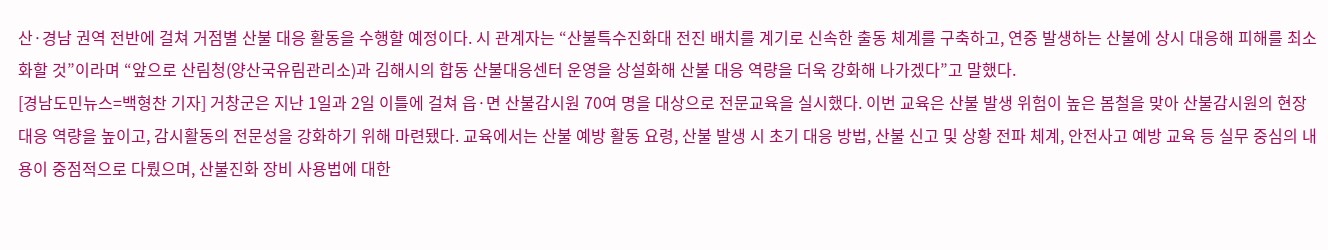산·경남 권역 전반에 걸쳐 거점별 산불 대응 활동을 수행할 예정이다. 시 관계자는 “산불특수진화대 전진 배치를 계기로 신속한 출동 체계를 구축하고, 연중 발생하는 산불에 상시 대응해 피해를 최소화할 것”이라며 “앞으로 산림청(양산국유림관리소)과 김해시의 합동 산불대응센터 운영을 상설화해 산불 대응 역량을 더욱 강화해 나가겠다”고 말했다.
[경남도민뉴스=백형찬 기자] 거창군은 지난 1일과 2일 이틀에 걸쳐 읍·면 산불감시원 70여 명을 대상으로 전문교육을 실시했다. 이번 교육은 산불 발생 위험이 높은 봄철을 맞아 산불감시원의 현장 대응 역량을 높이고, 감시활동의 전문성을 강화하기 위해 마련됐다. 교육에서는 산불 예방 활동 요령, 산불 발생 시 초기 대응 방법, 산불 신고 및 상황 전파 체계, 안전사고 예방 교육 등 실무 중심의 내용이 중점적으로 다뤘으며, 산불진화 장비 사용법에 대한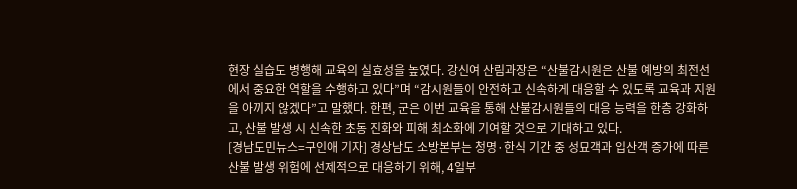현장 실습도 병행해 교육의 실효성을 높였다. 강신여 산림과장은 “산불감시원은 산불 예방의 최전선에서 중요한 역할을 수행하고 있다”며 “감시원들이 안전하고 신속하게 대응할 수 있도록 교육과 지원을 아끼지 않겠다”고 말했다. 한편, 군은 이번 교육을 통해 산불감시원들의 대응 능력을 한층 강화하고, 산불 발생 시 신속한 초동 진화와 피해 최소화에 기여할 것으로 기대하고 있다.
[경남도민뉴스=구인애 기자] 경상남도 소방본부는 청명·한식 기간 중 성묘객과 입산객 증가에 따른 산불 발생 위험에 선제적으로 대응하기 위해, 4일부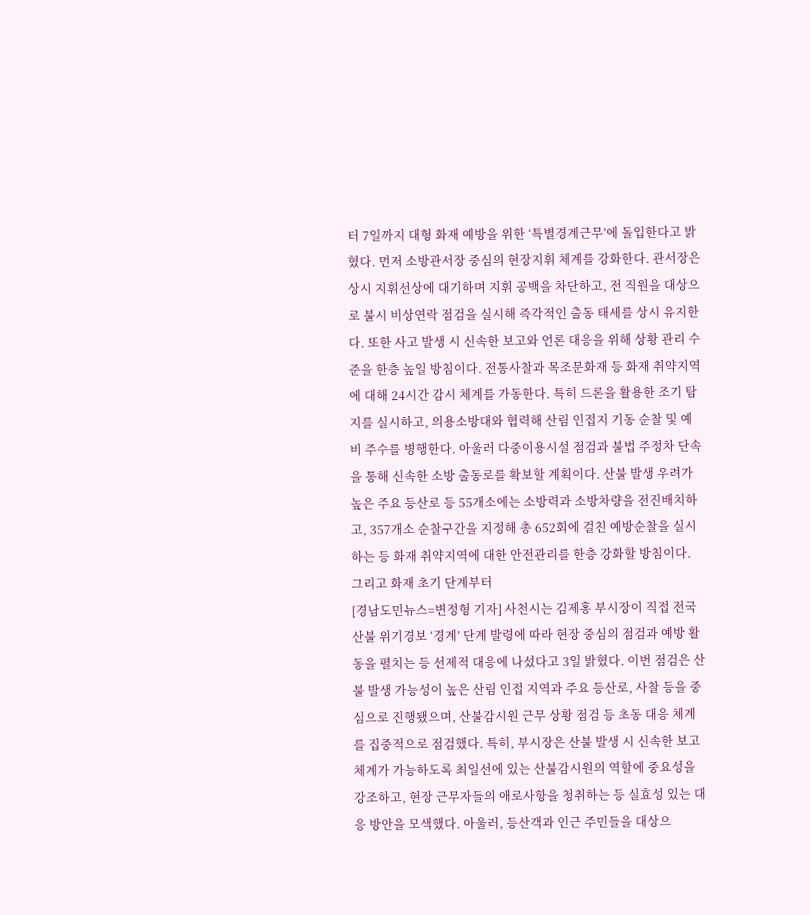터 7일까지 대형 화재 예방을 위한 ‘특별경계근무’에 돌입한다고 밝혔다. 먼저 소방관서장 중심의 현장지휘 체계를 강화한다. 관서장은 상시 지휘선상에 대기하며 지휘 공백을 차단하고, 전 직원을 대상으로 불시 비상연락 점검을 실시해 즉각적인 출동 태세를 상시 유지한다. 또한 사고 발생 시 신속한 보고와 언론 대응을 위해 상황 관리 수준을 한층 높일 방침이다. 전통사찰과 목조문화재 등 화재 취약지역에 대해 24시간 감시 체계를 가동한다. 특히 드론을 활용한 조기 탐지를 실시하고, 의용소방대와 협력해 산림 인접지 기동 순찰 및 예비 주수를 병행한다. 아울러 다중이용시설 점검과 불법 주정차 단속을 통해 신속한 소방 출동로를 확보할 계획이다. 산불 발생 우려가 높은 주요 등산로 등 55개소에는 소방력과 소방차량을 전진배치하고, 357개소 순찰구간을 지정해 총 652회에 걸친 예방순찰을 실시하는 등 화재 취약지역에 대한 안전관리를 한층 강화할 방침이다. 그리고 화재 초기 단계부터
[경남도민뉴스=변정형 기자] 사천시는 김제홍 부시장이 직접 전국 산불 위기경보 ‘경계’ 단계 발령에 따라 현장 중심의 점검과 예방 활동을 펼치는 등 선제적 대응에 나섰다고 3일 밝혔다. 이번 점검은 산불 발생 가능성이 높은 산림 인접 지역과 주요 등산로, 사찰 등을 중심으로 진행됐으며, 산불감시원 근무 상황 점검 등 초동 대응 체계를 집중적으로 점검했다. 특히, 부시장은 산불 발생 시 신속한 보고 체계가 가능하도록 최일선에 있는 산불감시원의 역할에 중요성을 강조하고, 현장 근무자들의 애로사항을 청취하는 등 실효성 있는 대응 방안을 모색했다. 아울러, 등산객과 인근 주민들을 대상으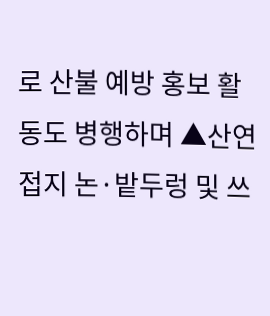로 산불 예방 홍보 활동도 병행하며 ▲산연접지 논·밭두렁 및 쓰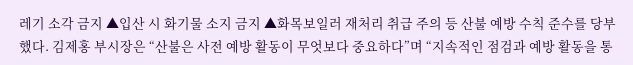레기 소각 금지 ▲입산 시 화기물 소지 금지 ▲화목보일러 재처리 취급 주의 등 산불 예방 수칙 준수를 당부했다. 김제홍 부시장은 “산불은 사전 예방 활동이 무엇보다 중요하다”며 “지속적인 점검과 예방 활동을 통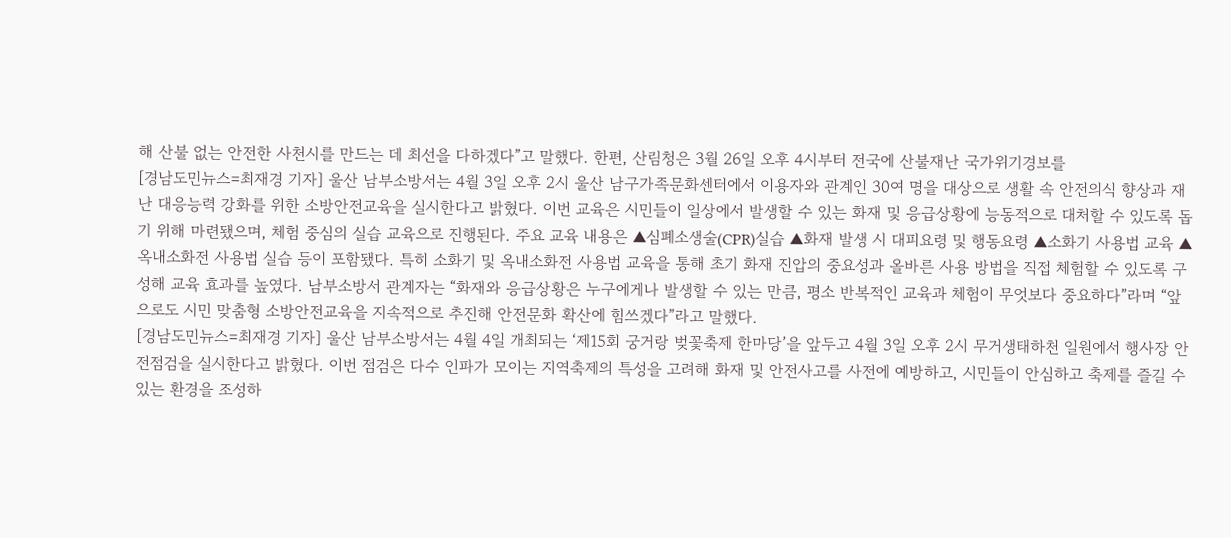해 산불 없는 안전한 사천시를 만드는 데 최선을 다하겠다”고 말했다. 한편, 산림청은 3월 26일 오후 4시부터 전국에 산불재난 국가위기경보를
[경남도민뉴스=최재경 기자] 울산 남부소방서는 4월 3일 오후 2시 울산 남구가족문화센터에서 이용자와 관계인 30여 명을 대상으로 생활 속 안전의식 향상과 재난 대응능력 강화를 위한 소방안전교육을 실시한다고 밝혔다. 이번 교육은 시민들이 일상에서 발생할 수 있는 화재 및 응급상황에 능동적으로 대처할 수 있도록 돕기 위해 마련됐으며, 체험 중심의 실습 교육으로 진행된다. 주요 교육 내용은 ▲심폐소생술(CPR)실습 ▲화재 발생 시 대피요령 및 행동요령 ▲소화기 사용법 교육 ▲옥내소화전 사용법 실습 등이 포함됐다. 특히 소화기 및 옥내소화전 사용법 교육을 통해 초기 화재 진압의 중요성과 올바른 사용 방법을 직접 체험할 수 있도록 구성해 교육 효과를 높였다. 남부소방서 관계자는 “화재와 응급상황은 누구에게나 발생할 수 있는 만큼, 평소 반복적인 교육과 체험이 무엇보다 중요하다”라며 “앞으로도 시민 맞춤형 소방안전교육을 지속적으로 추진해 안전문화 확산에 힘쓰겠다”라고 말했다.
[경남도민뉴스=최재경 기자] 울산 남부소방서는 4월 4일 개최되는 ‘제15회 궁거랑 벚꽃축제 한마당’을 앞두고 4월 3일 오후 2시 무거생태하천 일원에서 행사장 안전점검을 실시한다고 밝혔다. 이번 점검은 다수 인파가 모이는 지역축제의 특성을 고려해 화재 및 안전사고를 사전에 예방하고, 시민들이 안심하고 축제를 즐길 수 있는 환경을 조성하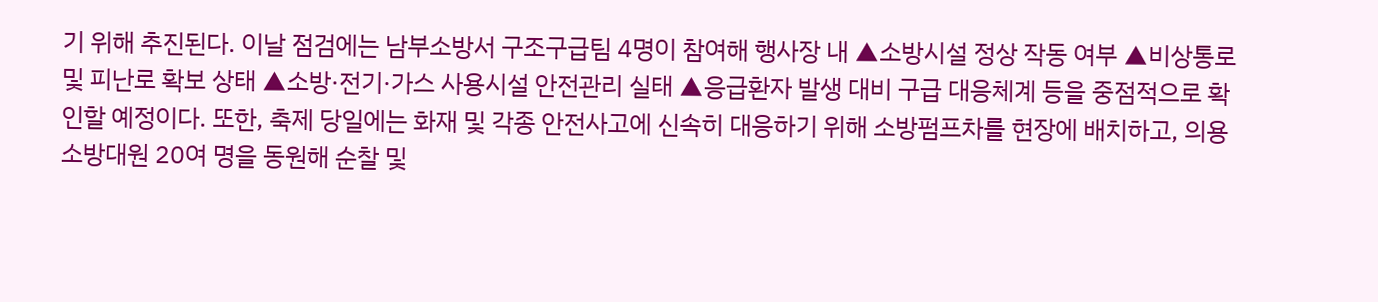기 위해 추진된다. 이날 점검에는 남부소방서 구조구급팀 4명이 참여해 행사장 내 ▲소방시설 정상 작동 여부 ▲비상통로 및 피난로 확보 상태 ▲소방·전기·가스 사용시설 안전관리 실태 ▲응급환자 발생 대비 구급 대응체계 등을 중점적으로 확인할 예정이다. 또한, 축제 당일에는 화재 및 각종 안전사고에 신속히 대응하기 위해 소방펌프차를 현장에 배치하고, 의용소방대원 20여 명을 동원해 순찰 및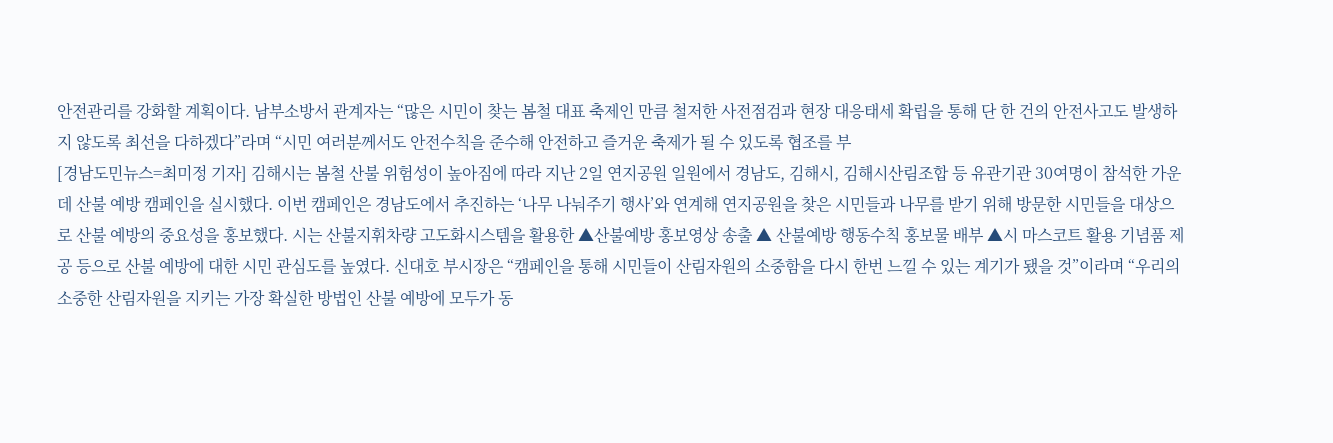안전관리를 강화할 계획이다. 남부소방서 관계자는 “많은 시민이 찾는 봄철 대표 축제인 만큼 철저한 사전점검과 현장 대응태세 확립을 통해 단 한 건의 안전사고도 발생하지 않도록 최선을 다하겠다”라며 “시민 여러분께서도 안전수칙을 준수해 안전하고 즐거운 축제가 될 수 있도록 협조를 부
[경남도민뉴스=최미정 기자] 김해시는 봄철 산불 위험성이 높아짐에 따라 지난 2일 연지공원 일원에서 경남도, 김해시, 김해시산림조합 등 유관기관 30여명이 참석한 가운데 산불 예방 캠페인을 실시했다. 이번 캠페인은 경남도에서 추진하는 ‘나무 나눠주기 행사’와 연계해 연지공원을 찾은 시민들과 나무를 받기 위해 방문한 시민들을 대상으로 산불 예방의 중요성을 홍보했다. 시는 산불지휘차량 고도화시스템을 활용한 ▲산불예방 홍보영상 송출 ▲ 산불예방 행동수칙 홍보물 배부 ▲시 마스코트 활용 기념품 제공 등으로 산불 예방에 대한 시민 관심도를 높였다. 신대호 부시장은 “캠페인을 통해 시민들이 산림자원의 소중함을 다시 한번 느낄 수 있는 계기가 됐을 것”이라며 “우리의 소중한 산림자원을 지키는 가장 확실한 방법인 산불 예방에 모두가 동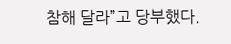참해 달라”고 당부했다.